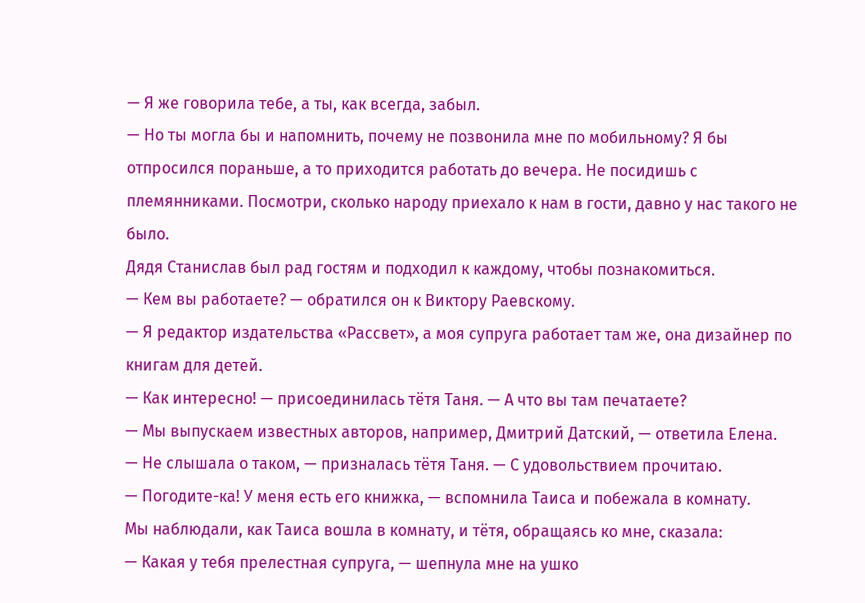— Я же говорила тебе, а ты, как всегда, забыл.
— Но ты могла бы и напомнить, почему не позвонила мне по мобильному? Я бы отпросился пораньше, а то приходится работать до вечера. Не посидишь с племянниками. Посмотри, сколько народу приехало к нам в гости, давно у нас такого не было.
Дядя Станислав был рад гостям и подходил к каждому, чтобы познакомиться.
— Кем вы работаете? — обратился он к Виктору Раевскому.
— Я редактор издательства «Рассвет», а моя супруга работает там же, она дизайнер по книгам для детей.
— Как интересно! — присоединилась тётя Таня. — А что вы там печатаете?
— Мы выпускаем известных авторов, например, Дмитрий Датский, — ответила Елена.
— Не слышала о таком, — призналась тётя Таня. — С удовольствием прочитаю.
— Погодите-ка! У меня есть его книжка, — вспомнила Таиса и побежала в комнату.
Мы наблюдали, как Таиса вошла в комнату, и тётя, обращаясь ко мне, сказала:
— Какая у тебя прелестная супруга, — шепнула мне на ушко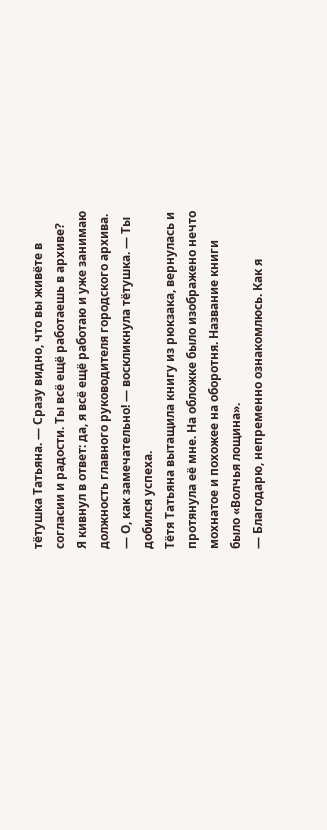тётушка Татьяна. — Сразу видно, что вы живёте в согласии и радости. Ты всё ещё работаешь в архиве?
Я кивнул в ответ: да, я всё ещё работаю и уже занимаю должность главного руководителя городского архива.
— О, как замечательно! — воскликнула тётушка. — Ты добился успеха.
Тётя Татьяна вытащила книгу из рюкзака, вернулась и протянула её мне. На обложке было изображено нечто мохнатое и похожее на оборотня. Название книги было «Волчья лощина».
— Благодарю, непременно ознакомлюсь. Как я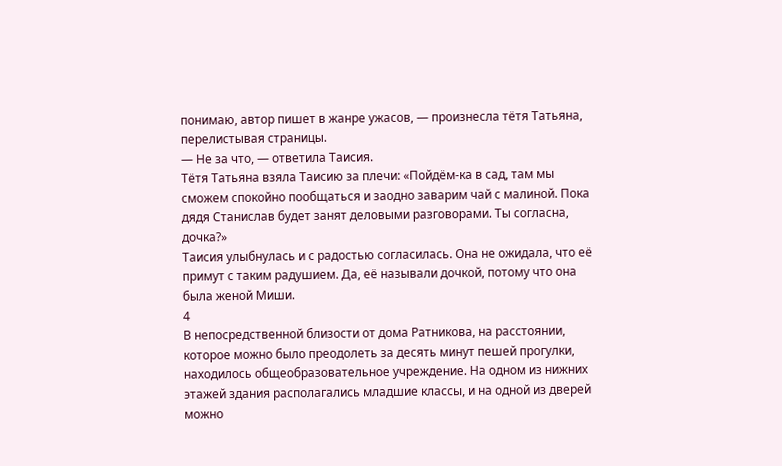понимаю, автор пишет в жанре ужасов, — произнесла тётя Татьяна, перелистывая страницы.
— Не за что, — ответила Таисия.
Тётя Татьяна взяла Таисию за плечи: «Пойдём-ка в сад, там мы сможем спокойно пообщаться и заодно заварим чай с малиной. Пока дядя Станислав будет занят деловыми разговорами. Ты согласна, дочка?»
Таисия улыбнулась и с радостью согласилась. Она не ожидала, что её примут с таким радушием. Да, её называли дочкой, потому что она была женой Миши.
4
В непосредственной близости от дома Ратникова, на расстоянии, которое можно было преодолеть за десять минут пешей прогулки, находилось общеобразовательное учреждение. На одном из нижних этажей здания располагались младшие классы, и на одной из дверей можно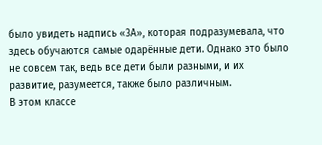было увидеть надпись «3А», которая подразумевала, что здесь обучаются самые одарённые дети. Однако это было не совсем так, ведь все дети были разными, и их развитие, разумеется, также было различным.
В этом классе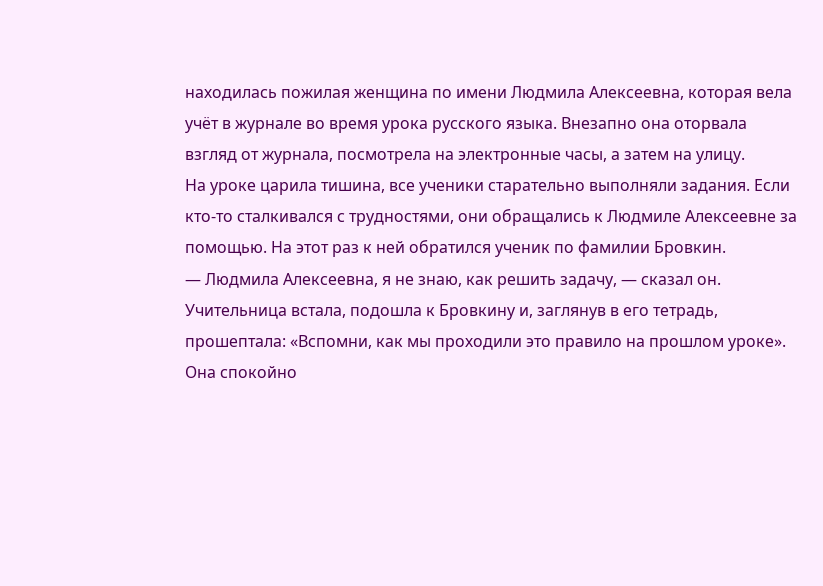находилась пожилая женщина по имени Людмила Алексеевна, которая вела учёт в журнале во время урока русского языка. Внезапно она оторвала взгляд от журнала, посмотрела на электронные часы, а затем на улицу.
На уроке царила тишина, все ученики старательно выполняли задания. Если кто-то сталкивался с трудностями, они обращались к Людмиле Алексеевне за помощью. На этот раз к ней обратился ученик по фамилии Бровкин.
— Людмила Алексеевна, я не знаю, как решить задачу, — сказал он.
Учительница встала, подошла к Бровкину и, заглянув в его тетрадь, прошептала: «Вспомни, как мы проходили это правило на прошлом уроке». Она спокойно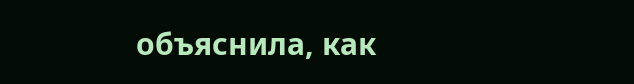объяснила, как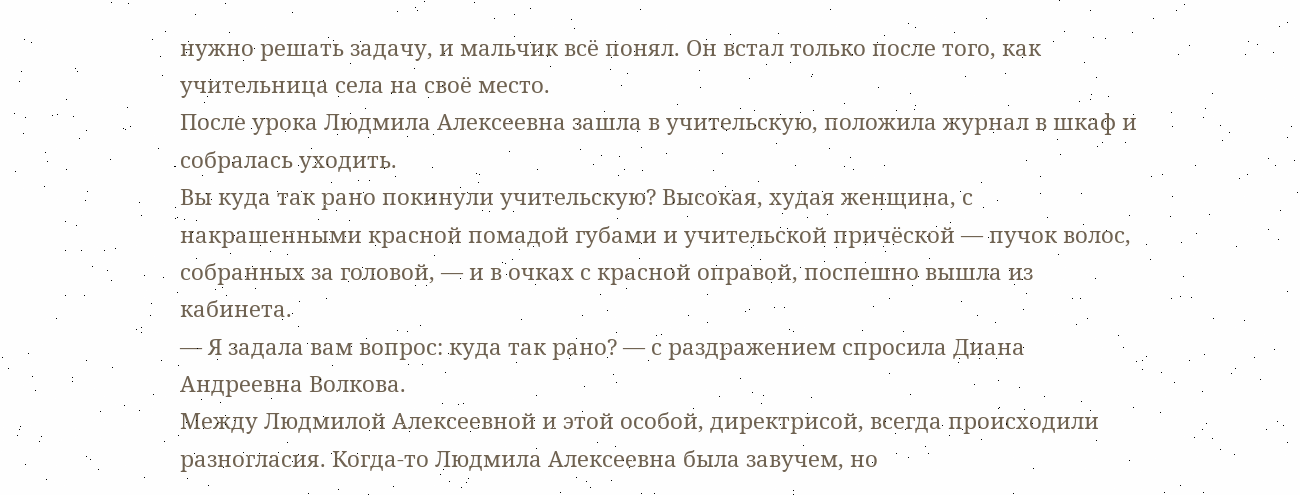нужно решать задачу, и мальчик всё понял. Он встал только после того, как учительница села на своё место.
После урока Людмила Алексеевна зашла в учительскую, положила журнал в шкаф и собралась уходить.
Вы куда так рано покинули учительскую? Высокая, худая женщина, с накрашенными красной помадой губами и учительской причёской — пучок волос, собранных за головой, — и в очках с красной оправой, поспешно вышла из кабинета.
— Я задала вам вопрос: куда так рано? — с раздражением спросила Диана Андреевна Волкова.
Между Людмилой Алексеевной и этой особой, директрисой, всегда происходили разногласия. Когда-то Людмила Алексеевна была завучем, но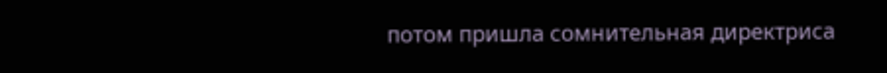потом пришла сомнительная директриса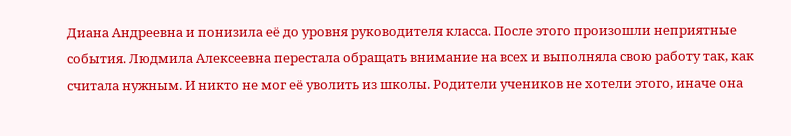Диана Андреевна и понизила её до уровня руководителя класса. После этого произошли неприятные события. Людмила Алексеевна перестала обращать внимание на всех и выполняла свою работу так, как считала нужным. И никто не мог её уволить из школы. Родители учеников не хотели этого, иначе она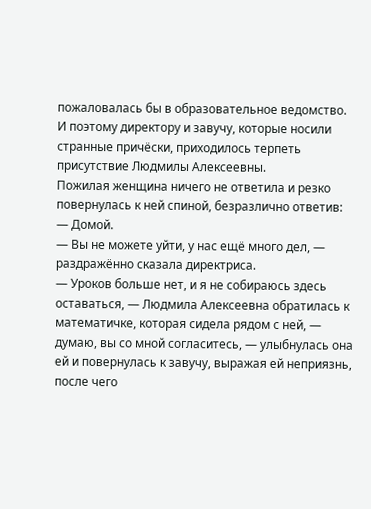пожаловалась бы в образовательное ведомство. И поэтому директору и завучу, которые носили странные причёски, приходилось терпеть присутствие Людмилы Алексеевны.
Пожилая женщина ничего не ответила и резко повернулась к ней спиной, безразлично ответив:
— Домой.
— Вы не можете уйти, у нас ещё много дел, — раздражённо сказала директриса.
— Уроков больше нет, и я не собираюсь здесь оставаться, — Людмила Алексеевна обратилась к математичке, которая сидела рядом с ней, — думаю, вы со мной согласитесь, — улыбнулась она ей и повернулась к завучу, выражая ей неприязнь, после чего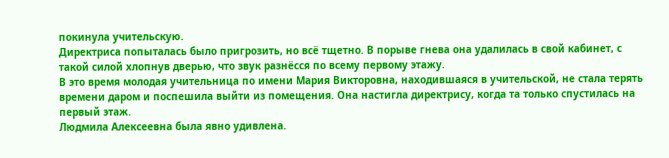покинула учительскую.
Директриса попыталась было пригрозить, но всё тщетно. В порыве гнева она удалилась в свой кабинет, с такой силой хлопнув дверью, что звук разнёсся по всему первому этажу.
В это время молодая учительница по имени Мария Викторовна, находившаяся в учительской, не стала терять времени даром и поспешила выйти из помещения. Она настигла директрису, когда та только спустилась на первый этаж.
Людмила Алексеевна была явно удивлена.